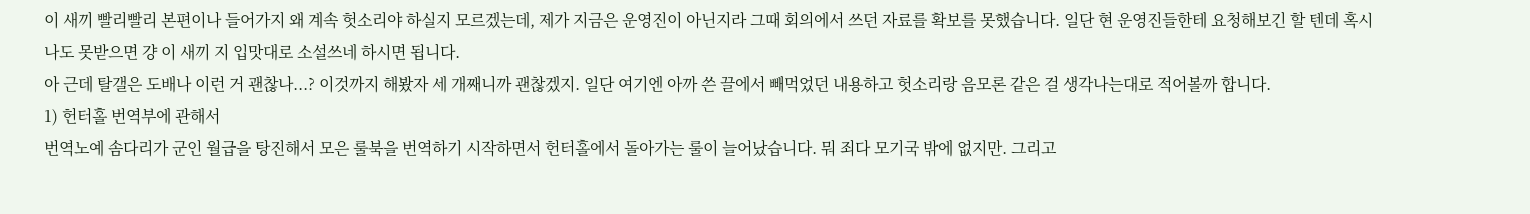이 새끼 빨리빨리 본편이나 들어가지 왜 계속 헛소리야 하실지 모르겠는데, 제가 지금은 운영진이 아닌지라 그때 회의에서 쓰던 자료를 확보를 못했습니다. 일단 현 운영진들한테 요청해보긴 할 텐데 혹시나도 못받으면 걍 이 새끼 지 입맛대로 소설쓰네 하시면 됩니다.
아 근데 탈갤은 도배나 이런 거 괜찮나...? 이것까지 해봤자 세 개째니까 괜찮겠지. 일단 여기엔 아까 쓴 끌에서 빼먹었던 내용하고 헛소리랑 음모론 같은 걸 생각나는대로 적어볼까 합니다.
1) 헌터홀 번역부에 관해서
번역노예 솜다리가 군인 월급을 탕진해서 모은 룰북을 번역하기 시작하면서 헌터홀에서 돌아가는 룰이 늘어났습니다. 뭐 죄다 모기국 밖에 없지만. 그리고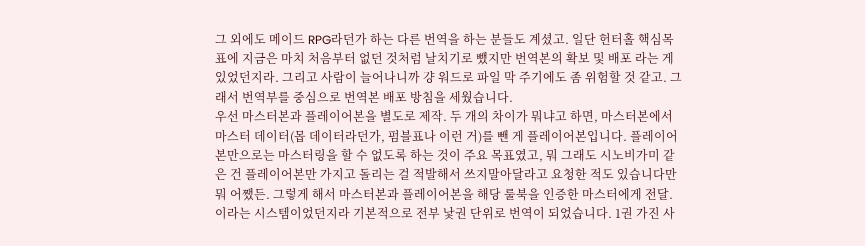그 외에도 메이드 RPG라던가 하는 다른 번역을 하는 분들도 계셨고. 일단 헌터홀 핵심목표에 지금은 마치 처음부터 없던 것처럼 날치기로 뺐지만 번역본의 확보 및 배포 라는 게 있었던지라. 그리고 사람이 늘어나니까 걍 워드로 파일 막 주기에도 좀 위험할 것 같고. 그래서 번역부를 중심으로 번역본 배포 방침을 세웠습니다.
우선 마스터본과 플레이어본을 별도로 제작. 두 개의 차이가 뭐냐고 하면, 마스터본에서 마스터 데이터(몹 데이터라던가, 펌블표나 이런 거)를 뺀 게 플레이어본입니다. 플레이어본만으로는 마스터링을 할 수 없도록 하는 것이 주요 목표였고, 뭐 그래도 시노비가미 같은 건 플레이어본만 가지고 돌리는 걸 적발해서 쓰지말아달라고 요청한 적도 있습니다만 뭐 어쨌든. 그렇게 해서 마스터본과 플레이어본을 해당 룰북을 인증한 마스터에게 전달. 이라는 시스템이었던지라 기본적으로 전부 낯권 단위로 번역이 되었습니다. 1권 가진 사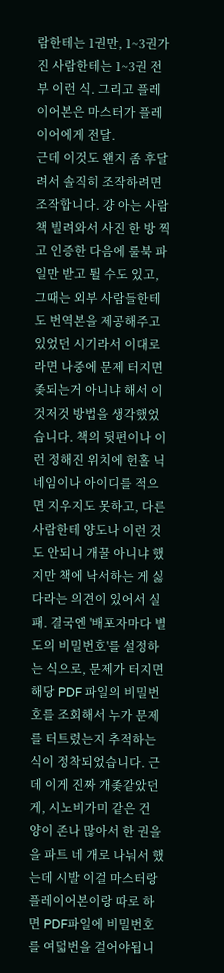람한테는 1권만, 1~3권가진 사람한테는 1~3권 전부 이런 식. 그리고 플레이어본은 마스터가 플레이어에게 전달.
근데 이것도 왠지 좀 후달려서 솔직히 조작하려면 조작합니다. 걍 아는 사람 책 빌려와서 사진 한 방 찍고 인증한 다음에 룰북 파일만 받고 튈 수도 있고, 그때는 외부 사람들한테도 번역본을 제공해주고 있었던 시기라서 이대로라면 나중에 문제 터지면 좆되는거 아니냐 해서 이것저것 방법을 생각했었습니다. 책의 뒷편이나 이런 정해진 위치에 헌홀 닉네임이나 아이디를 적으면 지우지도 못하고, 다른 사람한테 양도나 이런 것도 안되니 개꿀 아니냐 했지만 책에 낙서하는 게 싫다라는 의견이 있어서 실패. 결국엔 '배포자마다 별도의 비밀번호'를 설정하는 식으로, 문제가 터지면 해당 PDF 파일의 비밀번호를 조회해서 누가 문제를 터트렸는지 추적하는 식이 정착되었습니다. 근데 이게 진짜 개좆같았던게, 시노비가미 같은 건 양이 존나 많아서 한 권을 을 파트 네 개로 나눠서 했는데 시발 이걸 마스터랑 플레이어본이랑 따로 하면 PDF파일에 비밀번호를 여덟번을 걸어야됩니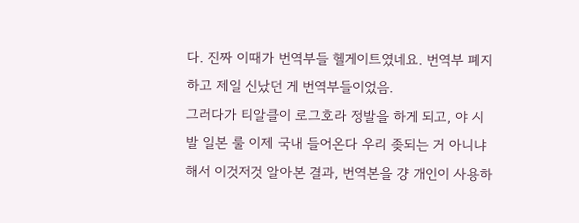다. 진짜 이때가 번역부들 헬게이트였네요. 번역부 폐지하고 제일 신났던 게 번역부들이었음.
그러다가 티알클이 로그호라 정발을 하게 되고, 야 시발 일본 룰 이제 국내 들어온다 우리 좆되는 거 아니냐 해서 이것저것 알아본 결과, 번역본을 걍 개인이 사용하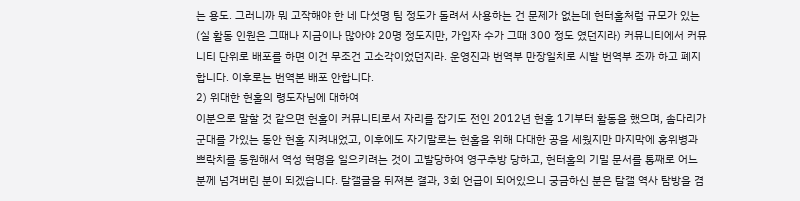는 용도. 그러니까 뭐 고작해야 한 네 다섯명 팀 정도가 돌려서 사용하는 건 문제가 없는데 헌터홀처럼 규모가 있는(실 활동 인원은 그때나 지금이나 많아야 20명 정도지만, 가입자 수가 그때 300 정도 였던지라) 커뮤니티에서 커뮤니티 단위로 배포를 하면 이건 무조건 고소각이었던지라. 운영진과 번역부 만장일치로 시발 번역부 조까 하고 폐지합니다. 이후로는 번역본 배포 안합니다.
2) 위대한 헌홀의 령도자님에 대하여
이분으로 말할 것 같으면 헌홀이 커뮤니티로서 자리를 잡기도 전인 2012년 헌홀 1기부터 활동을 했으며, 솜다리가 군대를 가있는 동안 헌홀 지켜내었고, 이후에도 자기말로는 헌홀을 위해 다대한 공을 세웠지만 마지막에 홍위병과 쁘락치를 동원해서 역성 혁명을 일으키려는 것이 고발당하여 영구추방 당하고, 헌터홀의 기밀 문서를 통째로 어느 분께 넘겨버린 분이 되겠습니다. 탈갤글을 뒤져본 결과, 3회 언급이 되어있으니 궁금하신 분은 탈갤 역사 탐방을 겸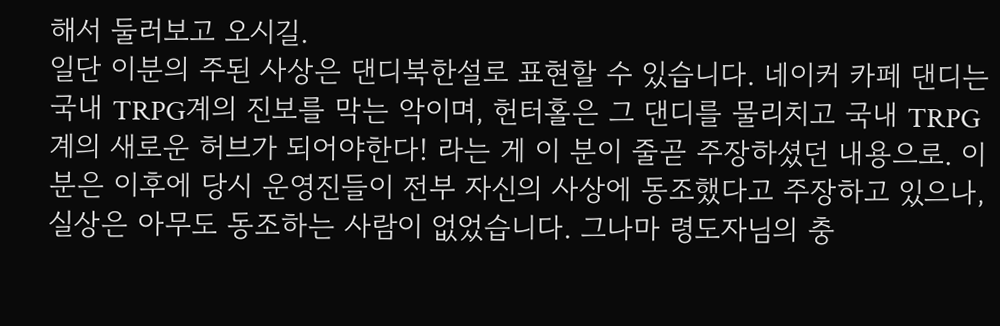해서 둘러보고 오시길.
일단 이분의 주된 사상은 댄디북한설로 표현할 수 있습니다. 네이커 카페 댄디는 국내 TRPG계의 진보를 막는 악이며, 헌터홀은 그 댄디를 물리치고 국내 TRPG계의 새로운 허브가 되어야한다! 라는 게 이 분이 줄곧 주장하셨던 내용으로. 이분은 이후에 당시 운영진들이 전부 자신의 사상에 동조했다고 주장하고 있으나, 실상은 아무도 동조하는 사람이 없었습니다. 그나마 령도자님의 충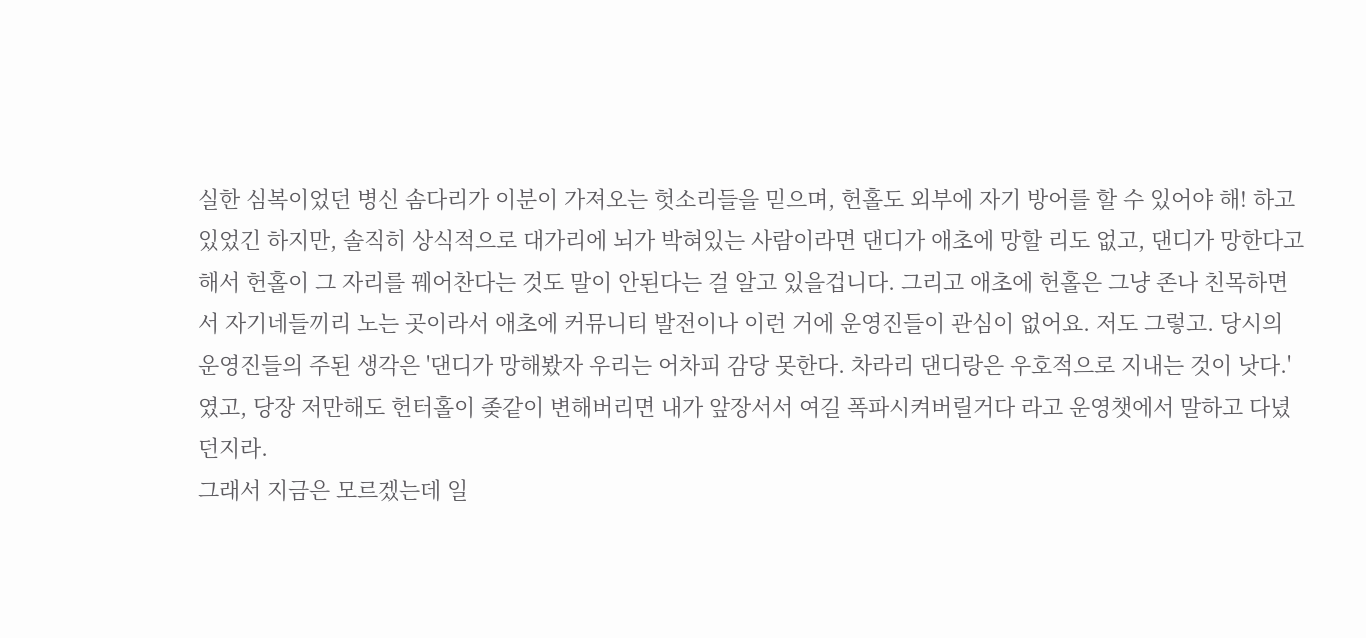실한 심복이었던 병신 솜다리가 이분이 가져오는 헛소리들을 믿으며, 헌홀도 외부에 자기 방어를 할 수 있어야 해! 하고 있었긴 하지만, 솔직히 상식적으로 대가리에 뇌가 박혀있는 사람이라면 댄디가 애초에 망할 리도 없고, 댄디가 망한다고 해서 헌홀이 그 자리를 꿰어찬다는 것도 말이 안된다는 걸 알고 있을겁니다. 그리고 애초에 헌홀은 그냥 존나 친목하면서 자기네들끼리 노는 곳이라서 애초에 커뮤니티 발전이나 이런 거에 운영진들이 관심이 없어요. 저도 그렇고. 당시의 운영진들의 주된 생각은 '댄디가 망해봤자 우리는 어차피 감당 못한다. 차라리 댄디랑은 우호적으로 지내는 것이 낫다.'였고, 당장 저만해도 헌터홀이 좆같이 변해버리면 내가 앞장서서 여길 폭파시켜버릴거다 라고 운영챗에서 말하고 다녔던지라.
그래서 지금은 모르겠는데 일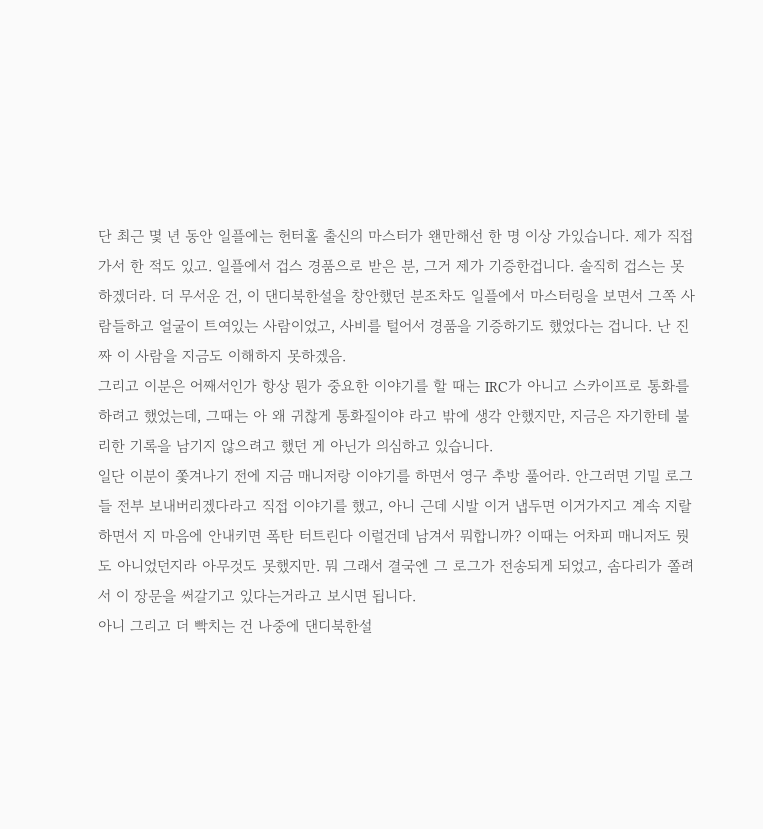단 최근 몇 년 동안 일플에는 헌터홀 출신의 마스터가 왠만해선 한 명 이상 가있습니다. 제가 직접 가서 한 적도 있고. 일플에서 겁스 경품으로 받은 분, 그거 제가 기증한겁니다. 솔직히 겁스는 못하겠더라. 더 무서운 건, 이 댄디북한설을 창안했던 분조차도 일플에서 마스터링을 보면서 그쪽 사람들하고 얼굴이 트여있는 사람이었고, 사비를 털어서 경품을 기증하기도 했었다는 겁니다. 난 진짜 이 사람을 지금도 이해하지 못하겠음.
그리고 이분은 어째서인가 항상 뭔가 중요한 이야기를 할 때는 IRC가 아니고 스카이프로 통화를 하려고 했었는데, 그때는 아 왜 귀찮게 통화질이야 라고 밖에 생각 안했지만, 지금은 자기한테 불리한 기록을 남기지 않으려고 했던 게 아닌가 의심하고 있습니다.
일단 이분이 쫓겨나기 전에 지금 매니저랑 이야기를 하면서 영구 추방 풀어라. 안그러면 기밀 로그들 전부 보내버리겠다라고 직접 이야기를 했고, 아니 근데 시발 이거 냅두면 이거가지고 계속 지랄하면서 지 마음에 안내키면 폭탄 터트린다 이럴건데 남겨서 뭐합니까? 이때는 어차피 매니저도 뭣도 아니었던지라 아무것도 못했지만. 뭐 그래서 결국엔 그 로그가 전송되게 되었고, 솜다리가 쫄려서 이 장문을 써갈기고 있다는거라고 보시면 됩니다.
아니 그리고 더 빡치는 건 나중에 댄디북한설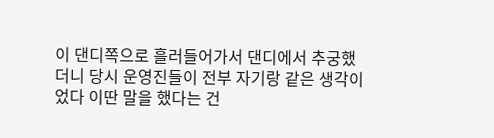이 댄디쪽으로 흘러들어가서 댄디에서 추궁했더니 당시 운영진들이 전부 자기랑 같은 생각이었다 이딴 말을 했다는 건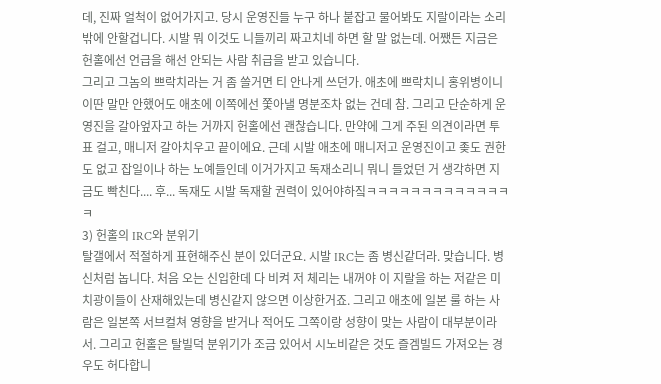데, 진짜 얼척이 없어가지고. 당시 운영진들 누구 하나 붙잡고 물어봐도 지랄이라는 소리 밖에 안할겁니다. 시발 뭐 이것도 니들끼리 짜고치네 하면 할 말 없는데. 어쨌든 지금은 헌홀에선 언급을 해선 안되는 사람 취급을 받고 있습니다.
그리고 그놈의 쁘락치라는 거 좀 쓸거면 티 안나게 쓰던가. 애초에 쁘락치니 홍위병이니 이딴 말만 안했어도 애초에 이쪽에선 쫓아낼 명분조차 없는 건데 참. 그리고 단순하게 운영진을 갈아엎자고 하는 거까지 헌홀에선 괜찮습니다. 만약에 그게 주된 의견이라면 투표 걸고, 매니저 갈아치우고 끝이에요. 근데 시발 애초에 매니저고 운영진이고 좆도 권한도 없고 잡일이나 하는 노예들인데 이거가지고 독재소리니 뭐니 들었던 거 생각하면 지금도 빡친다.... 후... 독재도 시발 독재할 권력이 있어야하짘ㅋㅋㅋㅋㅋㅋㅋㅋㅋㅋㅋㅋㅋㅋ
3) 헌홀의 IRC와 분위기
탈갤에서 적절하게 표현해주신 분이 있더군요. 시발 IRC는 좀 병신같더라. 맞습니다. 병신처럼 놉니다. 처음 오는 신입한데 다 비켜 저 체리는 내꺼야 이 지랄을 하는 저같은 미치광이들이 산재해있는데 병신같지 않으면 이상한거죠. 그리고 애초에 일본 룰 하는 사람은 일본쪽 서브컬쳐 영향을 받거나 적어도 그쪽이랑 성향이 맞는 사람이 대부분이라서. 그리고 헌홀은 탈빌덕 분위기가 조금 있어서 시노비같은 것도 즐겜빌드 가져오는 경우도 허다합니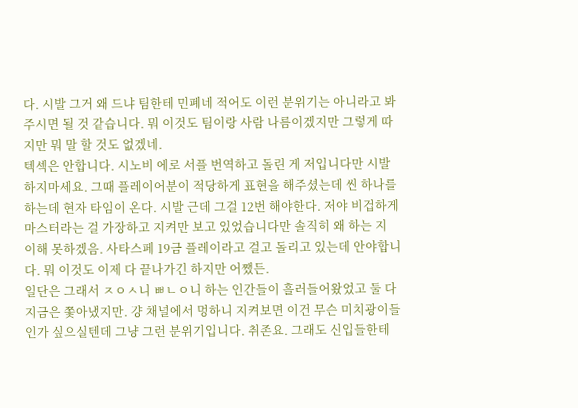다. 시발 그거 왜 드냐 팀한테 민폐네 적어도 이런 분위기는 아니라고 봐주시면 될 것 같습니다. 뭐 이것도 팀이랑 사람 나름이겠지만 그렇게 따지만 뭐 말 할 것도 없겠네.
텍섹은 안합니다. 시노비 에로 서플 번역하고 돌린 게 저입니다만 시발 하지마세요. 그때 플레이어분이 적당하게 표현을 해주셨는데 씬 하나를 하는데 현자 타임이 온다. 시발 근데 그걸 12번 해야한다. 저야 비겁하게 마스터라는 걸 가장하고 지켜만 보고 있었습니다만 솔직히 왜 하는 지 이해 못하겠음. 사타스페 19금 플레이라고 걸고 돌리고 있는데 안야합니다. 뭐 이것도 이제 다 끝나가긴 하지만 어쨌든.
일단은 그래서 ㅈㅇㅅ니 ㅃㄴㅇ니 하는 인간들이 흘러들어왔었고 둘 다 지금은 쫓아냈지만. 걍 채널에서 멍하니 지켜보면 이건 무슨 미치광이들인가 싶으실텐데 그냥 그런 분위기입니다. 취존요. 그래도 신입들한테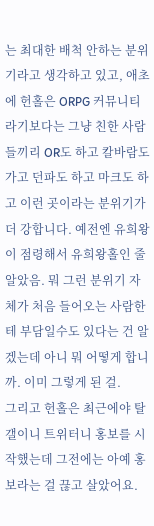는 최대한 배척 안하는 분위기라고 생각하고 있고, 애초에 헌홀은 ORPG 커뮤니티라기보다는 그냥 친한 사람들끼리 OR도 하고 칼바람도 가고 던파도 하고 마크도 하고 이런 곳이라는 분위기가 더 강합니다. 예전엔 유희왕이 점령해서 유희왕홀인 줄 알았음. 뭐 그런 분위기 자체가 처음 들어오는 사람한테 부담일수도 있다는 건 알겠는데 아니 뭐 어떻게 합니까. 이미 그렇게 된 걸.
그리고 헌홀은 최근에야 탈갤이니 트위터니 홍보를 시작했는데 그전에는 아예 홍보라는 걸 끊고 살았어요.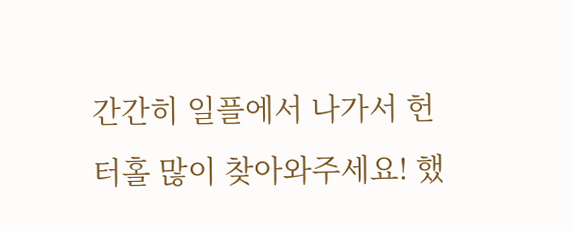간간히 일플에서 나가서 헌터홀 많이 찾아와주세요! 했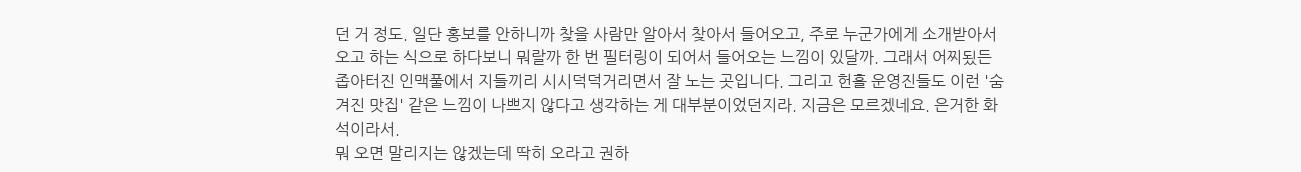던 거 정도. 일단 홍보를 안하니까 찾을 사람만 알아서 찾아서 들어오고, 주로 누군가에게 소개받아서 오고 하는 식으로 하다보니 뭐랄까 한 번 필터링이 되어서 들어오는 느낌이 있달까. 그래서 어찌됬든 좁아터진 인맥풀에서 지들끼리 시시덕덕거리면서 잘 노는 곳입니다. 그리고 헌홀 운영진들도 이런 '숨겨진 맛집' 같은 느낌이 나쁘지 않다고 생각하는 게 대부분이었던지라. 지금은 모르겠네요. 은거한 화석이라서.
뭐 오면 말리지는 않겠는데 딱히 오라고 권하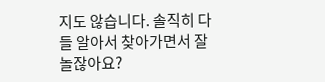지도 않습니다. 솔직히 다들 알아서 찾아가면서 잘 놀잖아요?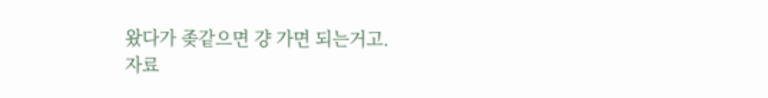왔다가 좆같으면 걍 가면 되는거고.
자료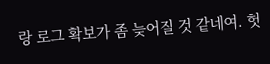랑 로그 확보가 좀 늦어질 것 같네여. 헛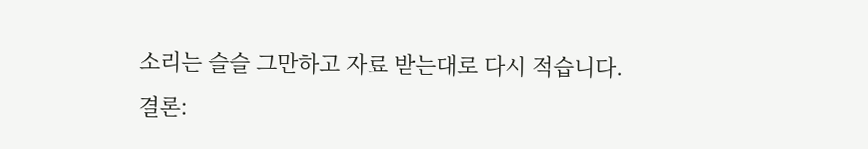소리는 슬슬 그만하고 자료 받는대로 다시 적습니다.
결론: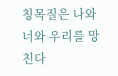칭목질은 나와 너와 우리를 망친다